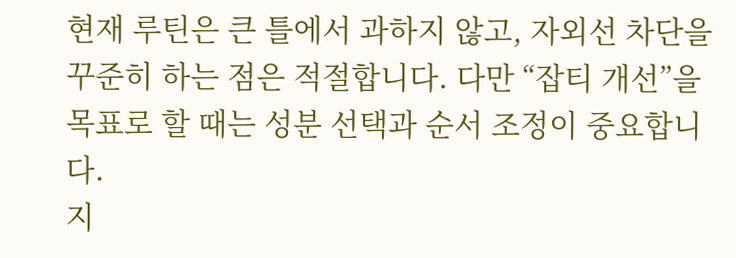현재 루틴은 큰 틀에서 과하지 않고, 자외선 차단을 꾸준히 하는 점은 적절합니다. 다만 “잡티 개선”을 목표로 할 때는 성분 선택과 순서 조정이 중요합니다.
지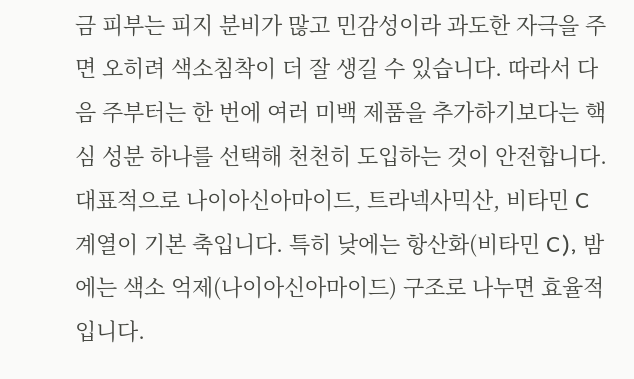금 피부는 피지 분비가 많고 민감성이라 과도한 자극을 주면 오히려 색소침착이 더 잘 생길 수 있습니다. 따라서 다음 주부터는 한 번에 여러 미백 제품을 추가하기보다는 핵심 성분 하나를 선택해 천천히 도입하는 것이 안전합니다. 대표적으로 나이아신아마이드, 트라넥사믹산, 비타민 C 계열이 기본 축입니다. 특히 낮에는 항산화(비타민 C), 밤에는 색소 억제(나이아신아마이드) 구조로 나누면 효율적입니다.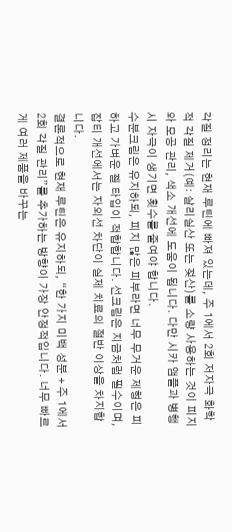각질 정리는 현재 루틴에 빠져 있는데, 주 1에서 2회 저자극 화학적 각질 제거(예: 살리실산 또는 젖산)를 소량 사용하는 것이 피지와 모공 관리, 색소 개선에 도움이 됩니다. 다만 시카 앰플과 병행 시 자극이 생기면 횟수를 줄여야 합니다.
수분크림은 유지하되, 피지 많은 피부라면 너무 무거운 제형은 피하고 가벼운 젤 타입이 적합합니다. 선크림은 지금처럼 필수이며, 잡티 개선에서는 자외선 차단이 실제 치료의 절반 이상을 차지합니다.
결론적으로 현재 루틴은 유지하되, “한 가지 미백 성분 + 주 1에서 2회 각질 관리”를 추가하는 방향이 가장 안정적입니다. 너무 빠르게 여러 제품을 바꾸는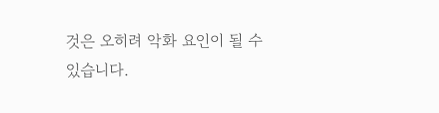것은 오히려 악화 요인이 될 수 있습니다.